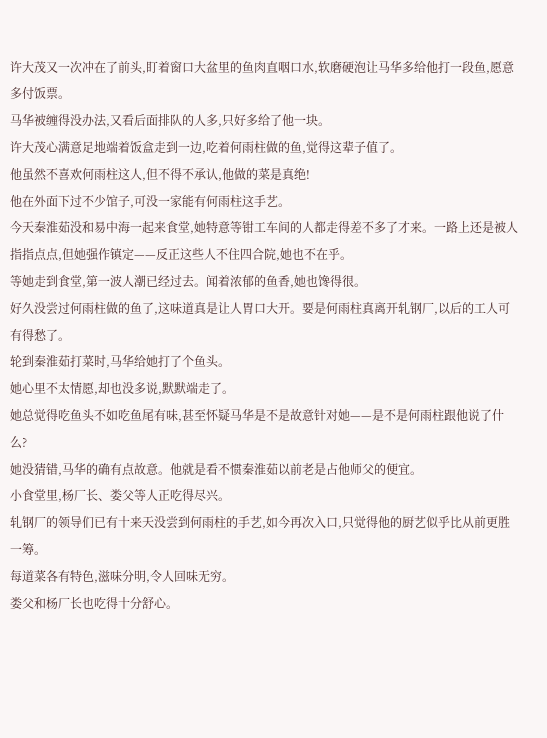许大茂又一次冲在了前头,盯着窗口大盆里的鱼肉直咽口水,软磨硬泡让马华多给他打一段鱼,愿意多付饭票。
马华被缠得没办法,又看后面排队的人多,只好多给了他一块。
许大茂心满意足地端着饭盒走到一边,吃着何雨柱做的鱼,觉得这辈子值了。
他虽然不喜欢何雨柱这人,但不得不承认,他做的菜是真绝!
他在外面下过不少馆子,可没一家能有何雨柱这手艺。
今天秦淮茹没和易中海一起来食堂,她特意等钳工车间的人都走得差不多了才来。一路上还是被人指指点点,但她强作镇定——反正这些人不住四合院,她也不在乎。
等她走到食堂,第一波人潮已经过去。闻着浓郁的鱼香,她也馋得很。
好久没尝过何雨柱做的鱼了,这味道真是让人胃口大开。要是何雨柱真离开轧钢厂,以后的工人可有得愁了。
轮到秦淮茹打菜时,马华给她打了个鱼头。
她心里不太情愿,却也没多说,默默端走了。
她总觉得吃鱼头不如吃鱼尾有味,甚至怀疑马华是不是故意针对她——是不是何雨柱跟他说了什么?
她没猜错,马华的确有点故意。他就是看不惯秦淮茹以前老是占他师父的便宜。
小食堂里,杨厂长、娄父等人正吃得尽兴。
轧钢厂的领导们已有十来天没尝到何雨柱的手艺,如今再次入口,只觉得他的厨艺似乎比从前更胜一筹。
每道菜各有特色,滋味分明,令人回味无穷。
娄父和杨厂长也吃得十分舒心。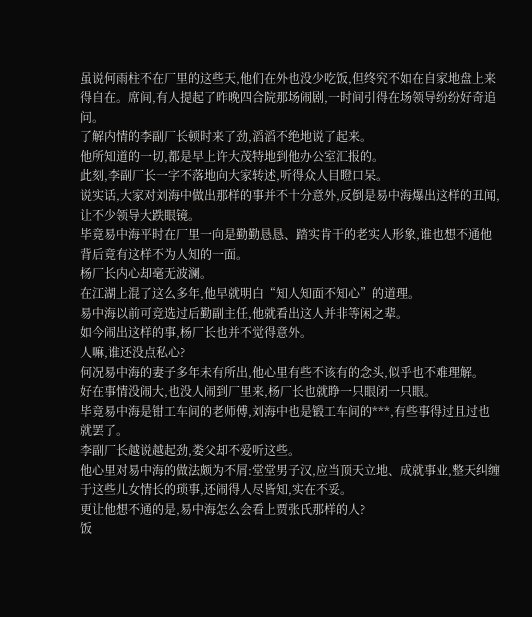虽说何雨柱不在厂里的这些天,他们在外也没少吃饭,但终究不如在自家地盘上来得自在。席间,有人提起了昨晚四合院那场闹剧,一时间引得在场领导纷纷好奇追问。
了解内情的李副厂长顿时来了劲,滔滔不绝地说了起来。
他所知道的一切,都是早上许大茂特地到他办公室汇报的。
此刻,李副厂长一字不落地向大家转述,听得众人目瞪口呆。
说实话,大家对刘海中做出那样的事并不十分意外,反倒是易中海爆出这样的丑闻,让不少领导大跌眼镜。
毕竟易中海平时在厂里一向是勤勤恳恳、踏实肯干的老实人形象,谁也想不通他背后竟有这样不为人知的一面。
杨厂长内心却毫无波澜。
在江湖上混了这么多年,他早就明白“知人知面不知心”的道理。
易中海以前可竞选过后勤副主任,他就看出这人并非等闲之辈。
如今闹出这样的事,杨厂长也并不觉得意外。
人嘛,谁还没点私心?
何况易中海的妻子多年未有所出,他心里有些不该有的念头,似乎也不难理解。
好在事情没闹大,也没人闹到厂里来,杨厂长也就睁一只眼闭一只眼。
毕竟易中海是钳工车间的老师傅,刘海中也是锻工车间的***,有些事得过且过也就罢了。
李副厂长越说越起劲,娄父却不爱听这些。
他心里对易中海的做法颇为不屑:堂堂男子汉,应当顶天立地、成就事业,整天纠缠于这些儿女情长的琐事,还闹得人尽皆知,实在不妥。
更让他想不通的是,易中海怎么会看上贾张氏那样的人?
饭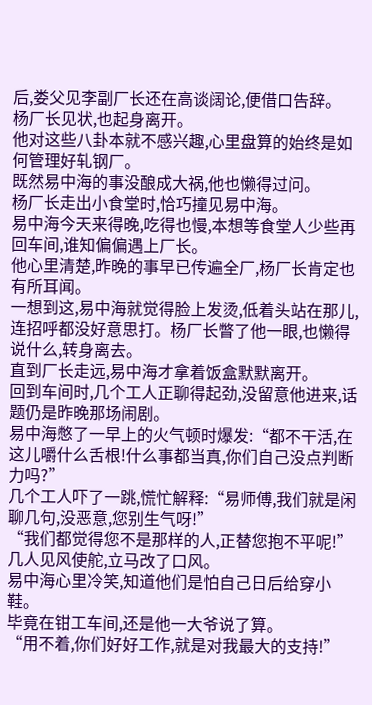后,娄父见李副厂长还在高谈阔论,便借口告辞。
杨厂长见状,也起身离开。
他对这些八卦本就不感兴趣,心里盘算的始终是如何管理好轧钢厂。
既然易中海的事没酿成大祸,他也懒得过问。
杨厂长走出小食堂时,恰巧撞见易中海。
易中海今天来得晚,吃得也慢,本想等食堂人少些再回车间,谁知偏偏遇上厂长。
他心里清楚,昨晚的事早已传遍全厂,杨厂长肯定也有所耳闻。
一想到这,易中海就觉得脸上发烫,低着头站在那儿,连招呼都没好意思打。杨厂长瞥了他一眼,也懒得说什么,转身离去。
直到厂长走远,易中海才拿着饭盒默默离开。
回到车间时,几个工人正聊得起劲,没留意他进来,话题仍是昨晚那场闹剧。
易中海憋了一早上的火气顿时爆发:“都不干活,在这儿嚼什么舌根!什么事都当真,你们自己没点判断力吗?”
几个工人吓了一跳,慌忙解释:“易师傅,我们就是闲聊几句,没恶意,您别生气呀!”
“我们都觉得您不是那样的人,正替您抱不平呢!”
几人见风使舵,立马改了口风。
易中海心里冷笑,知道他们是怕自己日后给穿小鞋。
毕竟在钳工车间,还是他一大爷说了算。
“用不着,你们好好工作,就是对我最大的支持!”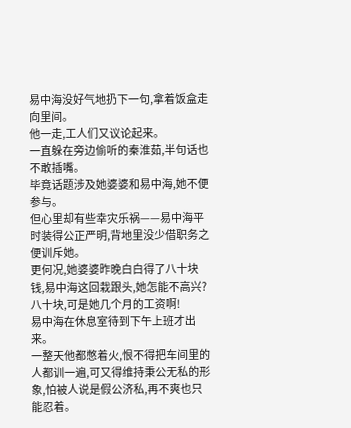易中海没好气地扔下一句,拿着饭盒走向里间。
他一走,工人们又议论起来。
一直躲在旁边偷听的秦淮茹,半句话也不敢插嘴。
毕竟话题涉及她婆婆和易中海,她不便参与。
但心里却有些幸灾乐祸——易中海平时装得公正严明,背地里没少借职务之便训斥她。
更何况,她婆婆昨晚白白得了八十块钱,易中海这回栽跟头,她怎能不高兴?
八十块,可是她几个月的工资啊!
易中海在休息室待到下午上班才出来。
一整天他都憋着火,恨不得把车间里的人都训一遍,可又得维持秉公无私的形象,怕被人说是假公济私,再不爽也只能忍着。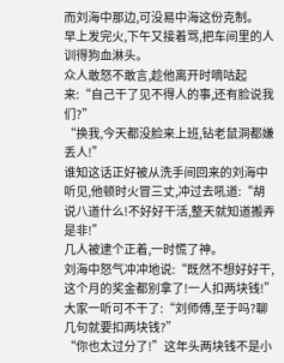而刘海中那边,可没易中海这份克制。
早上发完火,下午又接着骂,把车间里的人训得狗血淋头。
众人敢怒不敢言,趁他离开时嘀咕起来:“自己干了见不得人的事,还有脸说我们?”
“换我,今天都没脸来上班,钻老鼠洞都嫌丢人!”
谁知这话正好被从洗手间回来的刘海中听见,他顿时火冒三丈,冲过去吼道:“胡说八道什么!不好好干活,整天就知道搬弄是非!”
几人被逮个正着,一时慌了神。
刘海中怒气冲冲地说:“既然不想好好干,这个月的奖金都别拿了!一人扣两块钱!”
大家一听可不干了:“刘师傅,至于吗?聊几句就要扣两块钱?”
“你也太过分了!”这年头两块钱不是小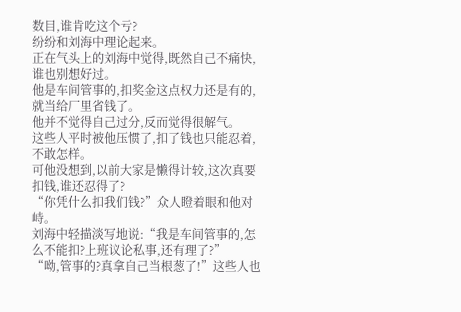数目,谁肯吃这个亏?
纷纷和刘海中理论起来。
正在气头上的刘海中觉得,既然自己不痛快,谁也别想好过。
他是车间管事的,扣奖金这点权力还是有的,就当给厂里省钱了。
他并不觉得自己过分,反而觉得很解气。
这些人平时被他压惯了,扣了钱也只能忍着,不敢怎样。
可他没想到,以前大家是懒得计较,这次真要扣钱,谁还忍得了?
“你凭什么扣我们钱?”众人瞪着眼和他对峙。
刘海中轻描淡写地说:“我是车间管事的,怎么不能扣?上班议论私事,还有理了?”
“呦,管事的?真拿自己当根葱了!”这些人也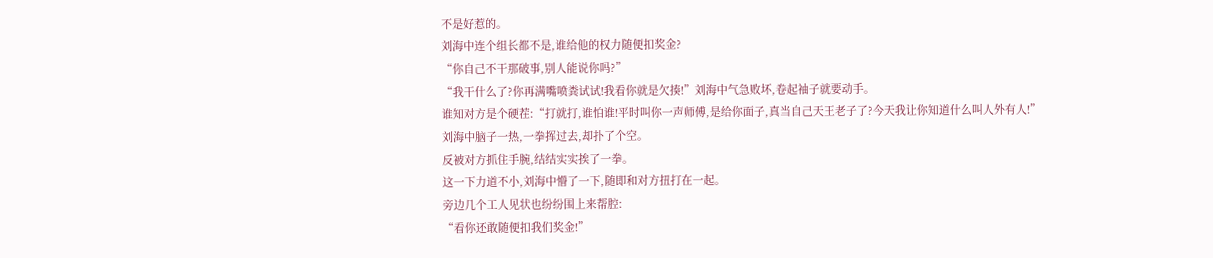不是好惹的。
刘海中连个组长都不是,谁给他的权力随便扣奖金?
“你自己不干那破事,别人能说你吗?”
“我干什么了?你再满嘴喷粪试试!我看你就是欠揍!”刘海中气急败坏,卷起袖子就要动手。
谁知对方是个硬茬:“打就打,谁怕谁!平时叫你一声师傅,是给你面子,真当自己天王老子了?今天我让你知道什么叫人外有人!”
刘海中脑子一热,一拳挥过去,却扑了个空。
反被对方抓住手腕,结结实实挨了一拳。
这一下力道不小,刘海中懵了一下,随即和对方扭打在一起。
旁边几个工人见状也纷纷围上来帮腔:
“看你还敢随便扣我们奖金!”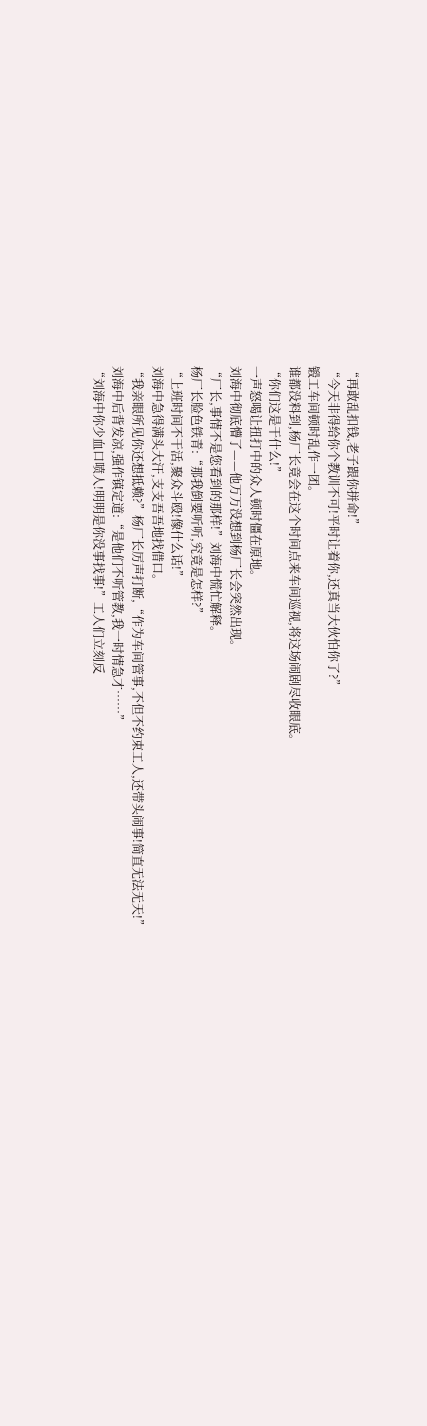“再敢乱扣钱,老子跟你拼命!”
“今天非得给你个教训不可!平时让着你,还真当大伙怕你了?”
锻工车间顿时乱作一团。
谁都没料到,杨厂长竟会在这个时间点来车间巡视,将这场闹剧尽收眼底。
“你们这是干什么!”
一声怒喝让扭打中的众人顿时僵在原地。
刘海中彻底懵了——他万万没想到杨厂长会突然出现。
“厂长,事情不是您看到的那样!”刘海中慌忙解释。
杨厂长脸色铁青:“那我倒要听听,究竟是怎样?”
“上班时间不干活,聚众斗殴!像什么话!”
刘海中急得满头大汗,支支吾吾地找借口。
“我亲眼所见你还想抵赖?”杨厂长厉声打断,“作为车间管事,不但不约束工人,还带头闹事!简直无法无天!”
刘海中后背发凉,强作镇定道:“是他们不听管教,我一时情急才……”
“刘海中你少血口喷人!明明是你没事找事!”工人们立刻反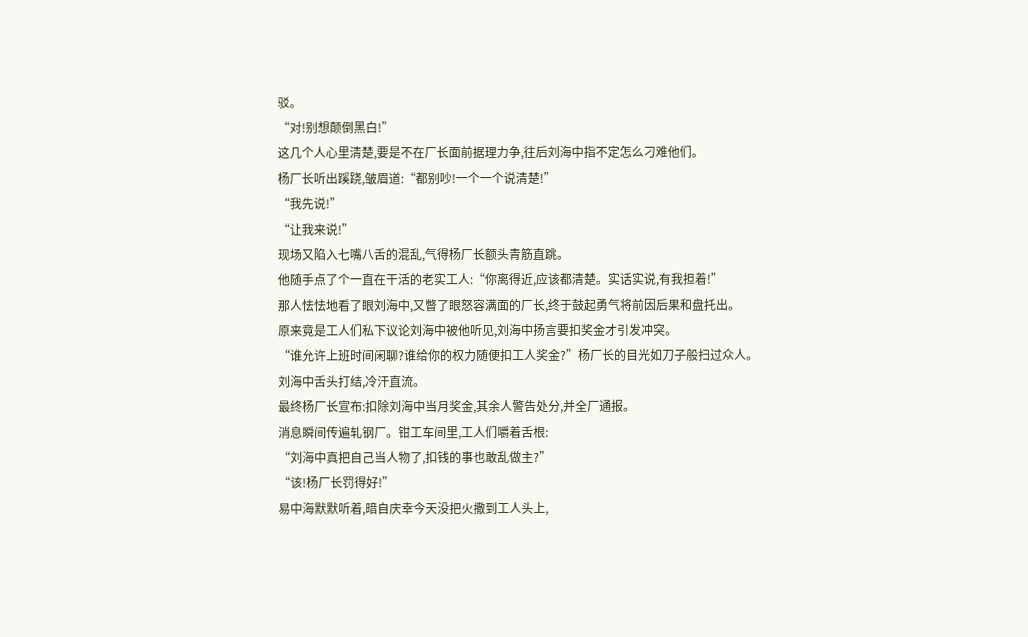驳。
“对!别想颠倒黑白!”
这几个人心里清楚,要是不在厂长面前据理力争,往后刘海中指不定怎么刁难他们。
杨厂长听出蹊跷,皱眉道:“都别吵!一个一个说清楚!”
“我先说!”
“让我来说!”
现场又陷入七嘴八舌的混乱,气得杨厂长额头青筋直跳。
他随手点了个一直在干活的老实工人:“你离得近,应该都清楚。实话实说,有我担着!”
那人怯怯地看了眼刘海中,又瞥了眼怒容满面的厂长,终于鼓起勇气将前因后果和盘托出。
原来竟是工人们私下议论刘海中被他听见,刘海中扬言要扣奖金才引发冲突。
“谁允许上班时间闲聊?谁给你的权力随便扣工人奖金?”杨厂长的目光如刀子般扫过众人。
刘海中舌头打结,冷汗直流。
最终杨厂长宣布:扣除刘海中当月奖金,其余人警告处分,并全厂通报。
消息瞬间传遍轧钢厂。钳工车间里,工人们嚼着舌根:
“刘海中真把自己当人物了,扣钱的事也敢乱做主?”
“该!杨厂长罚得好!”
易中海默默听着,暗自庆幸今天没把火撒到工人头上,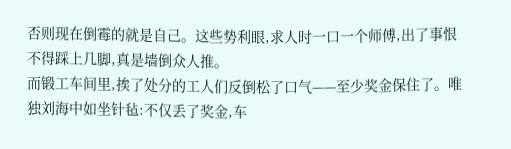否则现在倒霉的就是自己。这些势利眼,求人时一口一个师傅,出了事恨不得踩上几脚,真是墙倒众人推。
而锻工车间里,挨了处分的工人们反倒松了口气——至少奖金保住了。唯独刘海中如坐针毡:不仅丢了奖金,车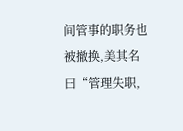间管事的职务也被撤换,美其名曰“管理失职,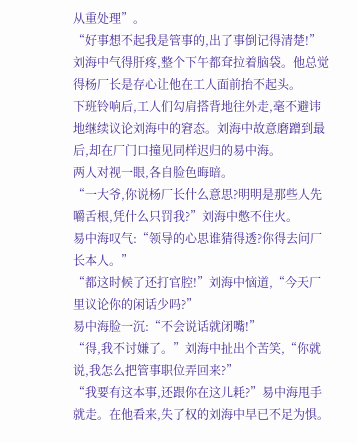从重处理”。
“好事想不起我是管事的,出了事倒记得清楚!”刘海中气得肝疼,整个下午都耷拉着脑袋。他总觉得杨厂长是存心让他在工人面前抬不起头。
下班铃响后,工人们勾肩搭背地往外走,毫不避讳地继续议论刘海中的窘态。刘海中故意磨蹭到最后,却在厂门口撞见同样迟归的易中海。
两人对视一眼,各自脸色晦暗。
“一大爷,你说杨厂长什么意思?明明是那些人先嚼舌根,凭什么只罚我?”刘海中憋不住火。
易中海叹气:“领导的心思谁猜得透?你得去问厂长本人。”
“都这时候了还打官腔!”刘海中恼道,“今天厂里议论你的闲话少吗?”
易中海脸一沉:“不会说话就闭嘴!”
“得,我不讨嫌了。”刘海中扯出个苦笑,“你就说,我怎么把管事职位弄回来?”
“我要有这本事,还跟你在这儿耗?”易中海甩手就走。在他看来,失了权的刘海中早已不足为惧。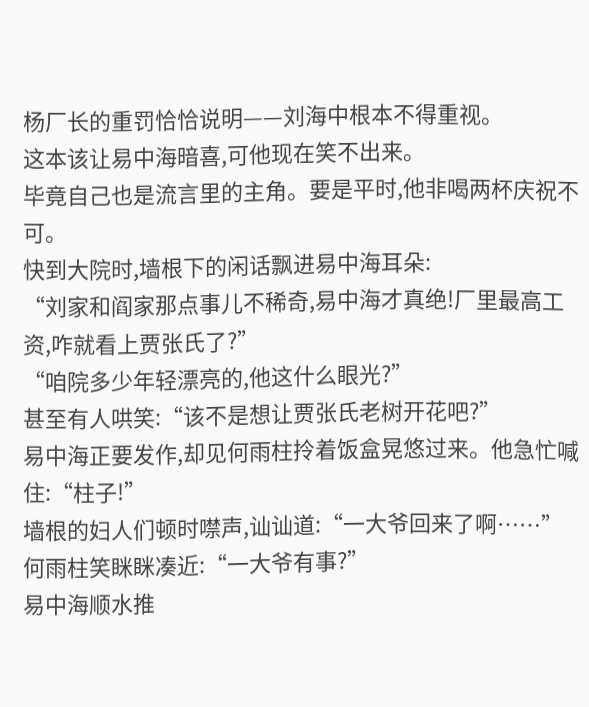杨厂长的重罚恰恰说明——刘海中根本不得重视。
这本该让易中海暗喜,可他现在笑不出来。
毕竟自己也是流言里的主角。要是平时,他非喝两杯庆祝不可。
快到大院时,墙根下的闲话飘进易中海耳朵:
“刘家和阎家那点事儿不稀奇,易中海才真绝!厂里最高工资,咋就看上贾张氏了?”
“咱院多少年轻漂亮的,他这什么眼光?”
甚至有人哄笑:“该不是想让贾张氏老树开花吧?”
易中海正要发作,却见何雨柱拎着饭盒晃悠过来。他急忙喊住:“柱子!”
墙根的妇人们顿时噤声,讪讪道:“一大爷回来了啊……”
何雨柱笑眯眯凑近:“一大爷有事?”
易中海顺水推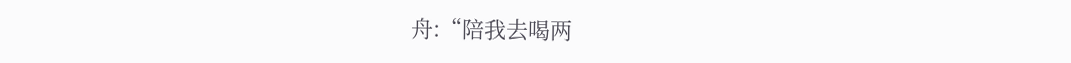舟:“陪我去喝两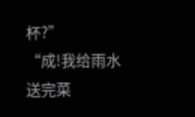杯?”
“成!我给雨水送完菜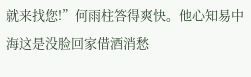就来找您!”何雨柱答得爽快。他心知易中海这是没脸回家借酒消愁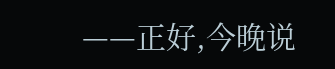——正好,今晚说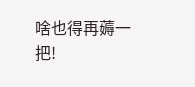啥也得再薅一把!